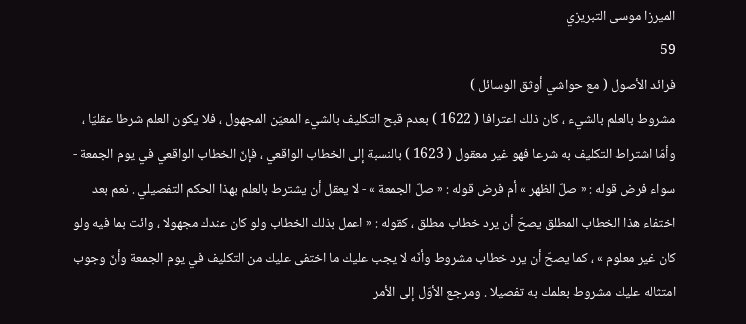الميرزا موسى التبريزي
59
فرائد الأصول ( مع حواشي أوثق الوسائل )
مشروط بالعلم بالشيء ، كان ذلك اعترافا ( 1622 ) بعدم قبح التكليف بالشيء المعيّن المجهول ، فلا يكون العلم شرطا عقليّا ، وأمّا اشتراط التكليف به شرعا فهو غير معقول ( 1623 ) بالنسبة إلى الخطاب الواقعي ، فإنّ الخطاب الواقعي في يوم الجمعة - سواء فرض قوله : « صلّ الظهر » أم فرض قوله : « صلّ الجمعة » - لا يعقل أن يشترط بالعلم بهذا الحكم التفصيلي . نعم بعد اختفاء هذا الخطاب المطلق يصحّ أن يرد خطاب مطلق ، كقوله : « اعمل بذلك الخطاب ولو كان عندك مجهولا ، وائت بما فيه ولو كان غير معلوم » ، كما يصحّ أن يرد خطاب مشروط وأنّه لا يجب عليك ما اختفى عليك من التكليف في يوم الجمعة وأنّ وجوب امتثاله عليك مشروط بعلمك به تفصيلا . ومرجع الأوّل إلى الأمر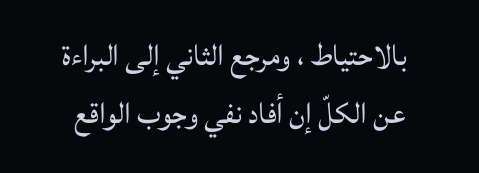بالاحتياط ، ومرجع الثاني إلى البراءة عن الكلّ إن أفاد نفي وجوب الواقع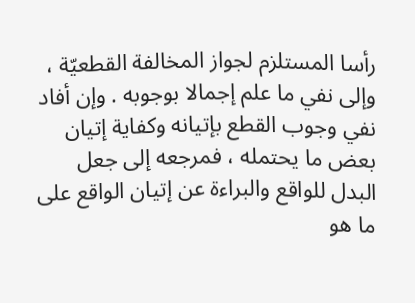رأسا المستلزم لجواز المخالفة القطعيّة ، وإلى نفي ما علم إجمالا بوجوبه . وإن أفاد نفي وجوب القطع بإتيانه وكفاية إتيان بعض ما يحتمله ، فمرجعه إلى جعل البدل للواقع والبراءة عن إتيان الواقع على ما هو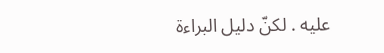عليه . لكنّ دليل البراءة